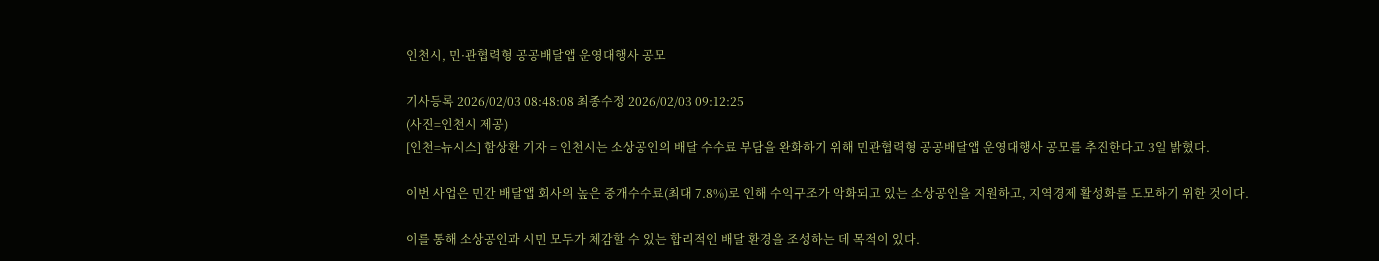인천시, 민·관협력형 공공배달앱 운영대행사 공모

기사등록 2026/02/03 08:48:08 최종수정 2026/02/03 09:12:25
(사진=인천시 제공)
[인천=뉴시스] 함상환 기자 = 인천시는 소상공인의 배달 수수료 부담을 완화하기 위해 민관협력형 공공배달앱 운영대행사 공모를 추진한다고 3일 밝혔다.

이번 사업은 민간 배달앱 회사의 높은 중개수수료(최대 7.8%)로 인해 수익구조가 악화되고 있는 소상공인을 지원하고, 지역경제 활성화를 도모하기 위한 것이다.

이를 통해 소상공인과 시민 모두가 체감할 수 있는 합리적인 배달 환경을 조성하는 데 목적이 있다.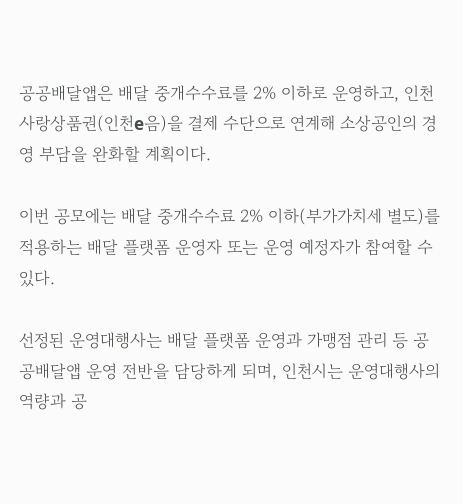공공배달앱은 배달 중개수수료를 2% 이하로 운영하고, 인천사랑상품권(인천e음)을 결제 수단으로 연계해 소상공인의 경영 부담을 완화할 계획이다.

이번 공모에는 배달 중개수수료 2% 이하(부가가치세 별도)를 적용하는 배달 플랫폼 운영자 또는 운영 예정자가 참여할 수 있다.

선정된 운영대행사는 배달 플랫폼 운영과 가맹점 관리 등 공공배달앱 운영 전반을 담당하게 되며, 인천시는 운영대행사의 역량과 공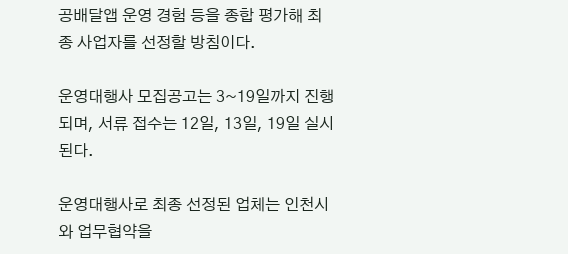공배달앱 운영 경험 등을 종합 평가해 최종 사업자를 선정할 방침이다.

운영대행사 모집공고는 3~19일까지 진행되며, 서류 접수는 12일, 13일, 19일 실시된다.

운영대행사로 최종 선정된 업체는 인천시와 업무협약을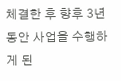체결한 후 향후 3년 동안 사업을 수행하게 된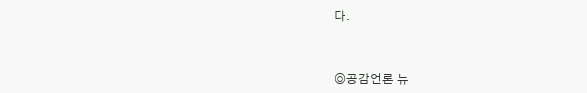다.


◎공감언론 뉴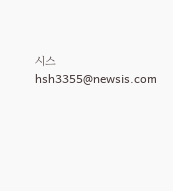시스 hsh3355@newsis.com